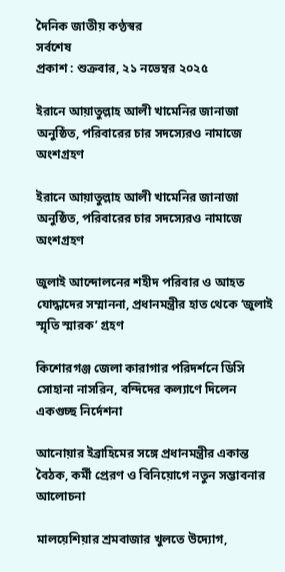দৈনিক জাতীয় কণ্ঠস্বর
সর্বশেষ
প্রকাশ : শুক্রবার, ২১ নভেম্বর ২০২৫

ইরানে আয়াতুল্লাহ আলী খামেনির জানাজা অনুষ্ঠিত, পরিবারের চার সদস্যেরও নামাজে অংশগ্রহণ

ইরানে আয়াতুল্লাহ আলী খামেনির জানাজা অনুষ্ঠিত, পরিবারের চার সদস্যেরও নামাজে অংশগ্রহণ

জুলাই আন্দোলনের শহীদ পরিবার ও আহত যোদ্ধাদের সম্মাননা, প্রধানমন্ত্রীর হাত থেকে ‘জুলাই স্মৃতি স্মারক’ গ্রহণ

কিশোরগঞ্জ জেলা কারাগার পরিদর্শনে ডিসি সোহানা নাসরিন, বন্দিদের কল্যাণে দিলেন একগুচ্ছ নির্দেশনা

আনোয়ার ইব্রাহিমের সঙ্গে প্রধানমন্ত্রীর একান্ত বৈঠক, কর্মী প্রেরণ ও বিনিয়োগে নতুন সম্ভাবনার আলোচনা

মালয়েশিয়ার শ্রমবাজার খুলতে উদ্যোগ,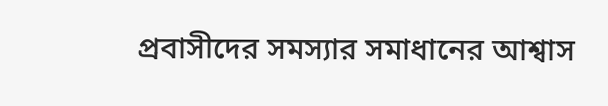প্রবাসীদের সমস্যার সমাধানের আশ্বাস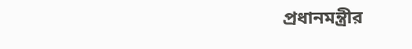প্রধানমন্ত্রীর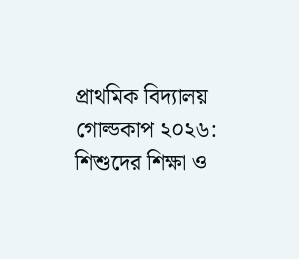প্রাথমিক বিদ্যালয় গোল্ডকাপ ২০২৬: শিশুদের শিক্ষা ও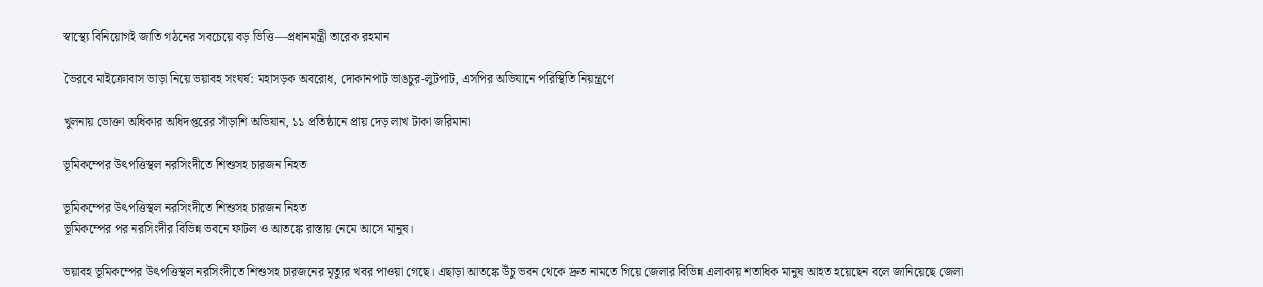স্বাস্থ্যে বিনিয়োগই জাতি গঠনের সবচেয়ে বড় ভিত্তি—প্রধানমন্ত্রী তারেক রহমান

ভৈরবে মাইক্রোবাস ভাড়া নিয়ে ভয়াবহ সংঘর্ষ: মহাসড়ক অবরোধ, দোকানপাট ভাঙচুর-লুটপাট, এসপির অভিযানে পরিস্থিতি নিয়ন্ত্রণে

খুলনায় ভোক্তা অধিকার অধিদপ্তরের সাঁড়াশি অভিযান, ১১ প্রতিষ্ঠানে প্রায় দেড় লাখ টাকা জরিমানা

ভূমিকম্পের উৎপত্তিস্থল নরসিংদীতে শিশুসহ চারজন নিহত

ভূমিকম্পের উৎপত্তিস্থল নরসিংদীতে শিশুসহ চারজন নিহত
ভূমিকম্পের পর নরসিংদীর বিভিন্ন ভবনে ফাটল ও আতঙ্কে রাস্তায় নেমে আসে মানুষ।

ভয়াবহ ভূমিকম্পের উৎপত্তিস্থল নরসিংদীতে শিশুসহ চারজনের মৃত্যুর খবর পাওয়া গেছে। এছাড়া আতঙ্কে উঁচু ভবন থেকে দ্রুত নামতে গিয়ে জেলার বিভিন্ন এলাকায় শতাধিক মানুষ আহত হয়েছেন বলে জানিয়েছে জেলা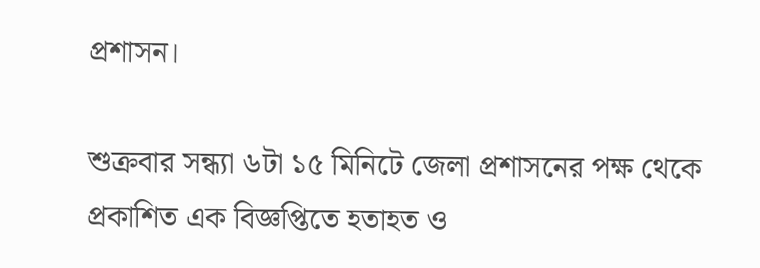প্রশাসন।

শুক্রবার সন্ধ্যা ৬টা ১৫ মিনিটে জেলা প্রশাসনের পক্ষ থেকে প্রকাশিত এক বিজ্ঞপ্তিতে হতাহত ও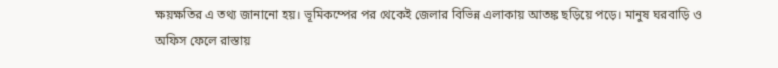ক্ষয়ক্ষতির এ তথ্য জানানো হয়। ভূমিকম্পের পর থেকেই জেলার বিভিন্ন এলাকায় আতঙ্ক ছড়িয়ে পড়ে। মানুষ ঘরবাড়ি ও অফিস ফেলে রাস্তায়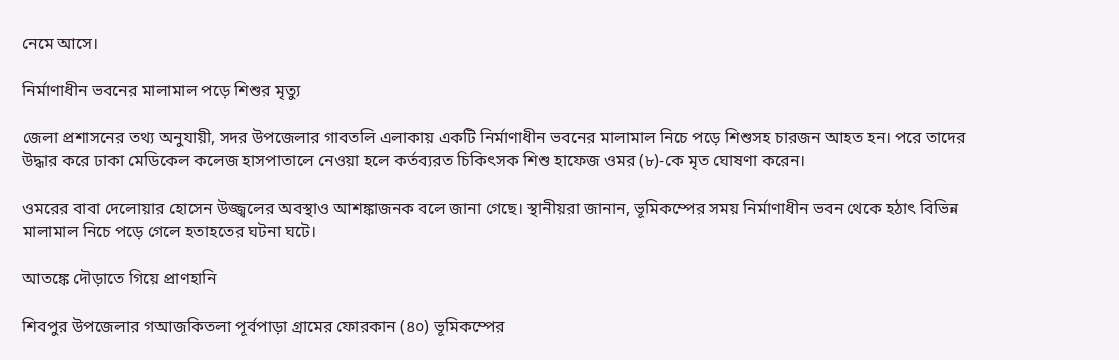নেমে আসে।

নির্মাণাধীন ভবনের মালামাল পড়ে শিশুর মৃত্যু

জেলা প্রশাসনের তথ্য অনুযায়ী, সদর উপজেলার গাবতলি এলাকায় একটি নির্মাণাধীন ভবনের মালামাল নিচে পড়ে শিশুসহ চারজন আহত হন। পরে তাদের উদ্ধার করে ঢাকা মেডিকেল কলেজ হাসপাতালে নেওয়া হলে কর্তব্যরত চিকিৎসক শিশু হাফেজ ওমর (৮)-কে মৃত ঘোষণা করেন।

ওমরের বাবা দেলোয়ার হোসেন উজ্জ্বলের অবস্থাও আশঙ্কাজনক বলে জানা গেছে। স্থানীয়রা জানান, ভূমিকম্পের সময় নির্মাণাধীন ভবন থেকে হঠাৎ বিভিন্ন মালামাল নিচে পড়ে গেলে হতাহতের ঘটনা ঘটে।

আতঙ্কে দৌড়াতে গিয়ে প্রাণহানি

শিবপুর উপজেলার গআজকিতলা পূর্বপাড়া গ্রামের ফোরকান (৪০) ভূমিকম্পের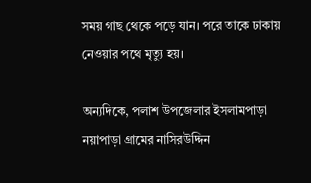সময় গাছ থেকে পড়ে যান। পরে তাকে ঢাকায় নেওয়ার পথে মৃত্যু হয়।

অন্যদিকে, পলাশ উপজেলার ইসলামপাড়া নয়াপাড়া গ্রামের নাসিরউদ্দিন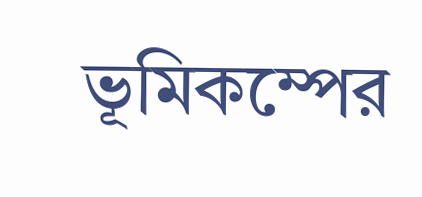ভূমিকম্পের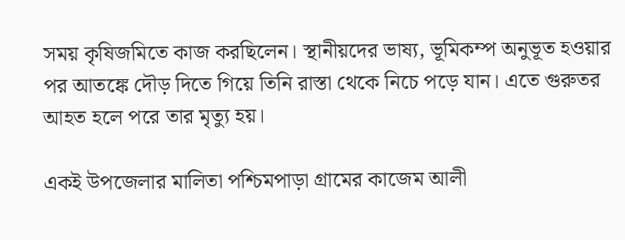সময় কৃষিজমিতে কাজ করছিলেন। স্থানীয়দের ভাষ্য, ভূমিকম্প অনুভূত হওয়ার পর আতঙ্কে দৌড় দিতে গিয়ে তিনি রাস্তা থেকে নিচে পড়ে যান। এতে গুরুতর আহত হলে পরে তার মৃত্যু হয়।

একই উপজেলার মালিতা পশ্চিমপাড়া গ্রামের কাজেম আলী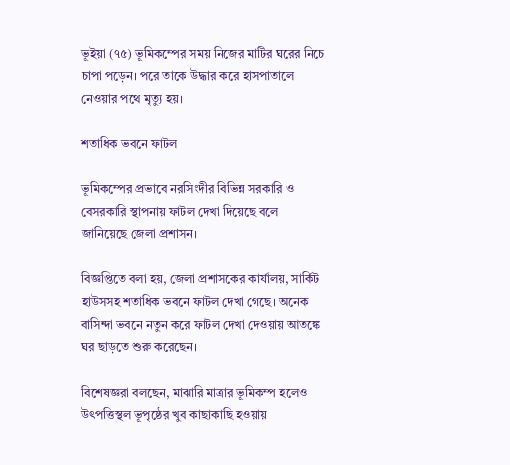ভূইয়া (৭৫) ভূমিকম্পের সময় নিজের মাটির ঘরের নিচে চাপা পড়েন। পরে তাকে উদ্ধার করে হাসপাতালে নেওয়ার পথে মৃত্যু হয়।

শতাধিক ভবনে ফাটল

ভূমিকম্পের প্রভাবে নরসিংদীর বিভিন্ন সরকারি ও বেসরকারি স্থাপনায় ফাটল দেখা দিয়েছে বলে জানিয়েছে জেলা প্রশাসন।

বিজ্ঞপ্তিতে বলা হয়, জেলা প্রশাসকের কার্যালয়, সার্কিট হাউসসহ শতাধিক ভবনে ফাটল দেখা গেছে। অনেক বাসিন্দা ভবনে নতুন করে ফাটল দেখা দেওয়ায় আতঙ্কে ঘর ছাড়তে শুরু করেছেন।

বিশেষজ্ঞরা বলছেন, মাঝারি মাত্রার ভূমিকম্প হলেও উৎপত্তিস্থল ভূপৃষ্ঠের খুব কাছাকাছি হওয়ায়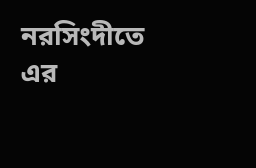নরসিংদীতে এর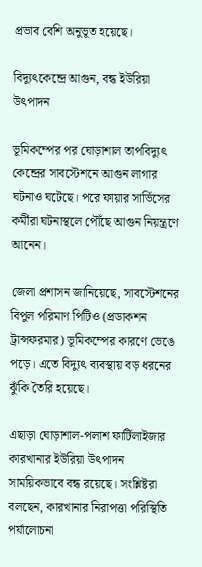প্রভাব বেশি অনুভূত হয়েছে।

বিদ্যুৎকেন্দ্রে আগুন, বন্ধ ইউরিয়া উৎপাদন

ভূমিকম্পের পর ঘোড়াশাল তাপবিদ্যুৎ কেন্দ্রের সাবস্টেশনে আগুন লাগার ঘটনাও ঘটেছে। পরে ফায়ার সার্ভিসের কর্মীরা ঘটনাস্থলে পৌঁছে আগুন নিয়ন্ত্রণে আনেন।

জেলা প্রশাসন জানিয়েছে, সাবস্টেশনের বিপুল পরিমাণ পিটিও (প্রডাকশন ট্রান্সফরমার) ভূমিকম্পের কারণে ভেঙে পড়ে। এতে বিদ্যুৎ ব্যবস্থায় বড় ধরনের ঝুঁকি তৈরি হয়েছে।

এছাড়া ঘোড়াশাল-পলাশ ফার্টিলাইজার কারখানার ইউরিয়া উৎপাদন সাময়িকভাবে বন্ধ রয়েছে। সংশ্লিষ্টরা বলছেন, কারখানার নিরাপত্তা পরিস্থিতি পর্যালোচনা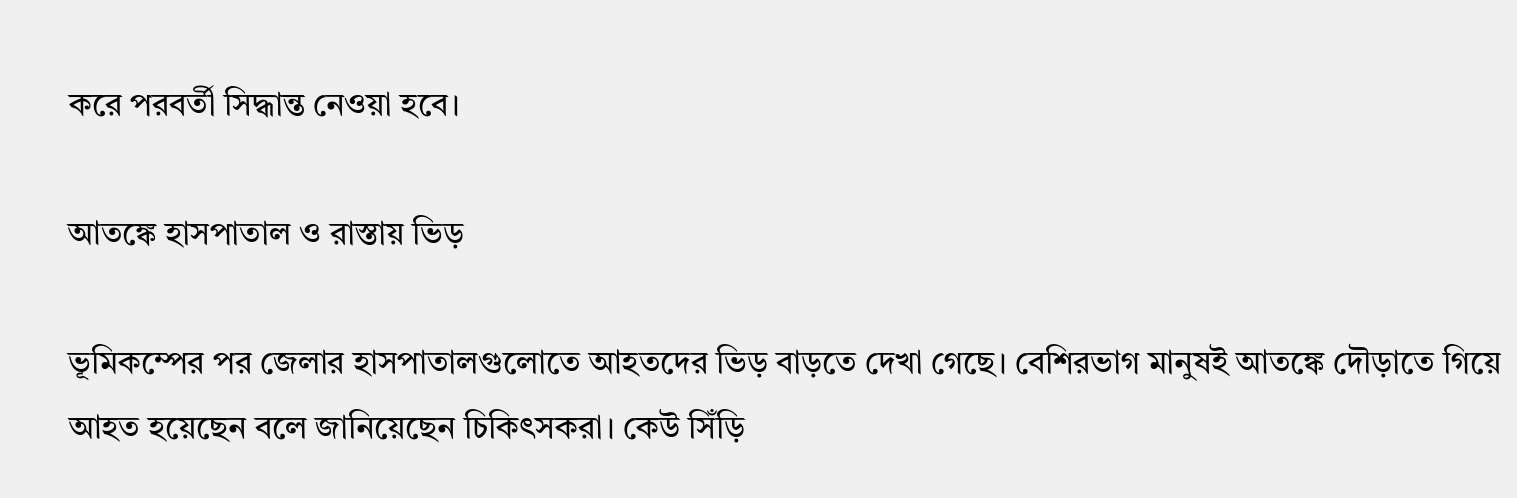করে পরবর্তী সিদ্ধান্ত নেওয়া হবে।

আতঙ্কে হাসপাতাল ও রাস্তায় ভিড়

ভূমিকম্পের পর জেলার হাসপাতালগুলোতে আহতদের ভিড় বাড়তে দেখা গেছে। বেশিরভাগ মানুষই আতঙ্কে দৌড়াতে গিয়ে আহত হয়েছেন বলে জানিয়েছেন চিকিৎসকরা। কেউ সিঁড়ি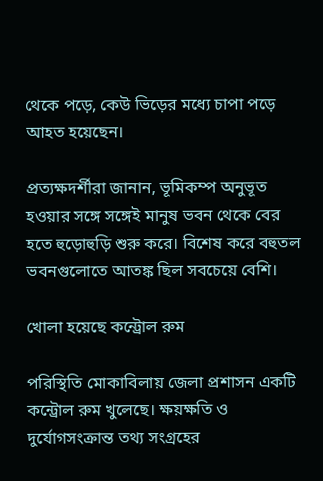থেকে পড়ে, কেউ ভিড়ের মধ্যে চাপা পড়ে আহত হয়েছেন।

প্রত্যক্ষদর্শীরা জানান, ভূমিকম্প অনুভূত হওয়ার সঙ্গে সঙ্গেই মানুষ ভবন থেকে বের হতে হুড়োহুড়ি শুরু করে। বিশেষ করে বহুতল ভবনগুলোতে আতঙ্ক ছিল সবচেয়ে বেশি।

খোলা হয়েছে কন্ট্রোল রুম

পরিস্থিতি মোকাবিলায় জেলা প্রশাসন একটি কন্ট্রোল রুম খুলেছে। ক্ষয়ক্ষতি ও দুর্যোগসংক্রান্ত তথ্য সংগ্রহের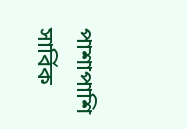পাশাপাশি সার্বিক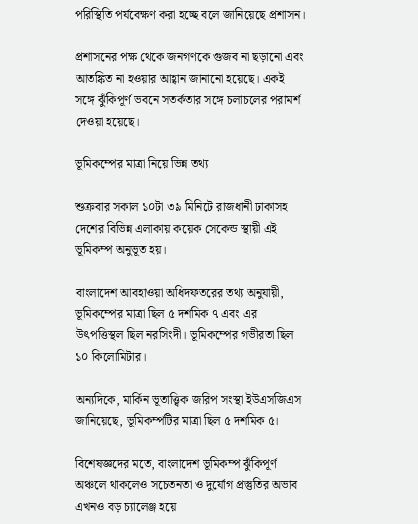পরিস্থিতি পর্যবেক্ষণ করা হচ্ছে বলে জানিয়েছে প্রশাসন।

প্রশাসনের পক্ষ থেকে জনগণকে গুজব না ছড়ানো এবং আতঙ্কিত না হওয়ার আহ্বান জানানো হয়েছে। একই সঙ্গে ঝুঁকিপূর্ণ ভবনে সতর্কতার সঙ্গে চলাচলের পরামর্শ দেওয়া হয়েছে।

ভূমিকম্পের মাত্রা নিয়ে ভিন্ন তথ্য

শুক্রবার সকাল ১০টা ৩৯ মিনিটে রাজধানী ঢাকাসহ দেশের বিভিন্ন এলাকায় কয়েক সেকেন্ড স্থায়ী এই ভূমিকম্প অনুভূত হয়।

বাংলাদেশ আবহাওয়া অধিদফতরের তথ্য অনুযায়ী, ভূমিকম্পের মাত্রা ছিল ৫ দশমিক ৭ এবং এর উৎপত্তিস্থল ছিল নরসিংদী। ভূমিকম্পের গভীরতা ছিল ১০ কিলোমিটার।

অন্যদিকে, মার্কিন ভূতাত্ত্বিক জরিপ সংস্থা ইউএসজিএস জানিয়েছে, ভূমিকম্পটির মাত্রা ছিল ৫ দশমিক ৫।

বিশেষজ্ঞদের মতে, বাংলাদেশ ভূমিকম্প ঝুঁকিপূর্ণ অঞ্চলে থাকলেও সচেতনতা ও দুর্যোগ প্রস্তুতির অভাব এখনও বড় চ্যালেঞ্জ হয়ে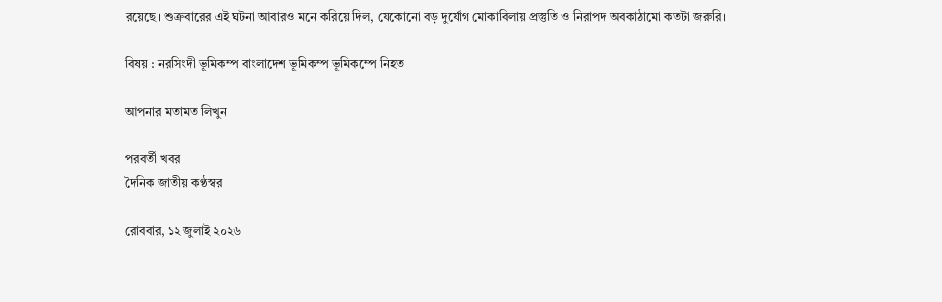রয়েছে। শুক্রবারের এই ঘটনা আবারও মনে করিয়ে দিল, যেকোনো বড় দুর্যোগ মোকাবিলায় প্রস্তুতি ও নিরাপদ অবকাঠামো কতটা জরুরি।

বিষয় : নরসিংদী ভূমিকম্প বাংলাদেশ ভূমিকম্প ভূমিকম্পে নিহত

আপনার মতামত লিখুন

পরবর্তী খবর
দৈনিক জাতীয় কণ্ঠস্বর

রোববার, ১২ জুলাই ২০২৬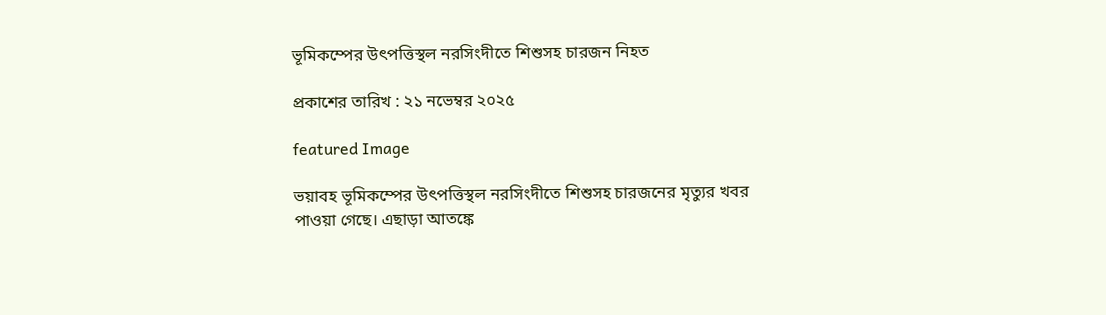ভূমিকম্পের উৎপত্তিস্থল নরসিংদীতে শিশুসহ চারজন নিহত

প্রকাশের তারিখ : ২১ নভেম্বর ২০২৫

featured Image

ভয়াবহ ভূমিকম্পের উৎপত্তিস্থল নরসিংদীতে শিশুসহ চারজনের মৃত্যুর খবর পাওয়া গেছে। এছাড়া আতঙ্কে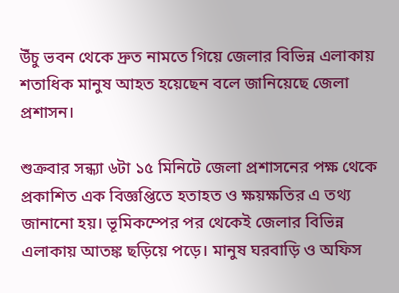উঁচু ভবন থেকে দ্রুত নামতে গিয়ে জেলার বিভিন্ন এলাকায় শতাধিক মানুষ আহত হয়েছেন বলে জানিয়েছে জেলা প্রশাসন।

শুক্রবার সন্ধ্যা ৬টা ১৫ মিনিটে জেলা প্রশাসনের পক্ষ থেকে প্রকাশিত এক বিজ্ঞপ্তিতে হতাহত ও ক্ষয়ক্ষতির এ তথ্য জানানো হয়। ভূমিকম্পের পর থেকেই জেলার বিভিন্ন এলাকায় আতঙ্ক ছড়িয়ে পড়ে। মানুষ ঘরবাড়ি ও অফিস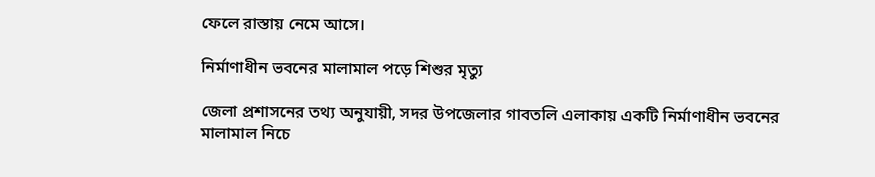ফেলে রাস্তায় নেমে আসে।

নির্মাণাধীন ভবনের মালামাল পড়ে শিশুর মৃত্যু

জেলা প্রশাসনের তথ্য অনুযায়ী, সদর উপজেলার গাবতলি এলাকায় একটি নির্মাণাধীন ভবনের মালামাল নিচে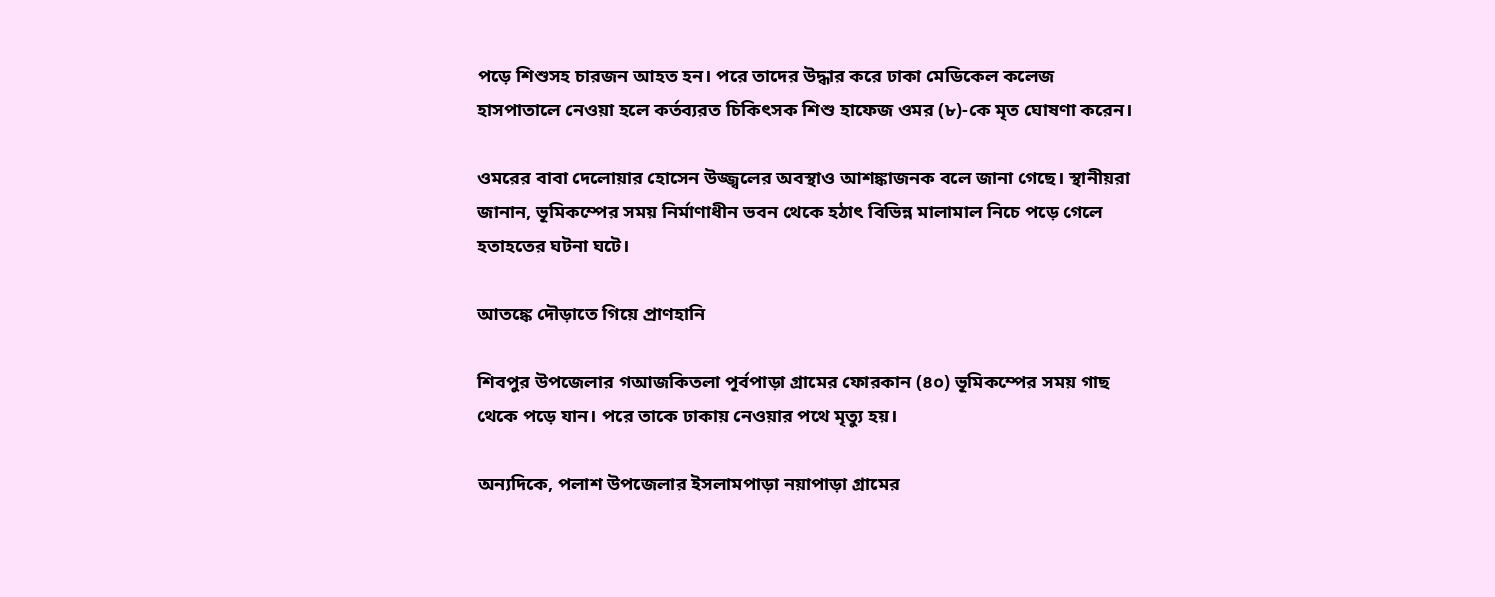পড়ে শিশুসহ চারজন আহত হন। পরে তাদের উদ্ধার করে ঢাকা মেডিকেল কলেজ হাসপাতালে নেওয়া হলে কর্তব্যরত চিকিৎসক শিশু হাফেজ ওমর (৮)-কে মৃত ঘোষণা করেন।

ওমরের বাবা দেলোয়ার হোসেন উজ্জ্বলের অবস্থাও আশঙ্কাজনক বলে জানা গেছে। স্থানীয়রা জানান, ভূমিকম্পের সময় নির্মাণাধীন ভবন থেকে হঠাৎ বিভিন্ন মালামাল নিচে পড়ে গেলে হতাহতের ঘটনা ঘটে।

আতঙ্কে দৌড়াতে গিয়ে প্রাণহানি

শিবপুর উপজেলার গআজকিতলা পূর্বপাড়া গ্রামের ফোরকান (৪০) ভূমিকম্পের সময় গাছ থেকে পড়ে যান। পরে তাকে ঢাকায় নেওয়ার পথে মৃত্যু হয়।

অন্যদিকে, পলাশ উপজেলার ইসলামপাড়া নয়াপাড়া গ্রামের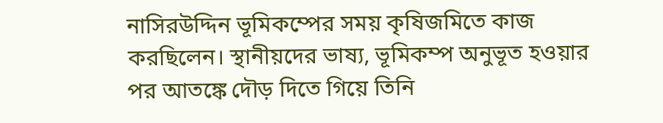নাসিরউদ্দিন ভূমিকম্পের সময় কৃষিজমিতে কাজ করছিলেন। স্থানীয়দের ভাষ্য, ভূমিকম্প অনুভূত হওয়ার পর আতঙ্কে দৌড় দিতে গিয়ে তিনি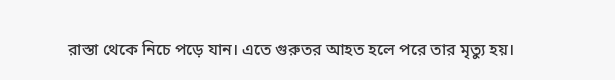রাস্তা থেকে নিচে পড়ে যান। এতে গুরুতর আহত হলে পরে তার মৃত্যু হয়।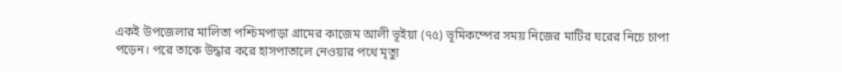একই উপজেলার মালিতা পশ্চিমপাড়া গ্রামের কাজেম আলী ভূইয়া (৭৫) ভূমিকম্পের সময় নিজের মাটির ঘরের নিচে চাপা পড়েন। পরে তাকে উদ্ধার করে হাসপাতালে নেওয়ার পথে মৃত্যু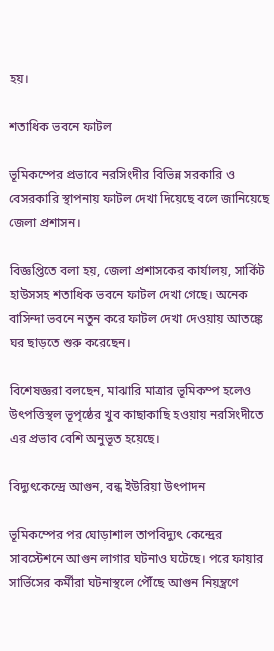হয়।

শতাধিক ভবনে ফাটল

ভূমিকম্পের প্রভাবে নরসিংদীর বিভিন্ন সরকারি ও বেসরকারি স্থাপনায় ফাটল দেখা দিয়েছে বলে জানিয়েছে জেলা প্রশাসন।

বিজ্ঞপ্তিতে বলা হয়, জেলা প্রশাসকের কার্যালয়, সার্কিট হাউসসহ শতাধিক ভবনে ফাটল দেখা গেছে। অনেক বাসিন্দা ভবনে নতুন করে ফাটল দেখা দেওয়ায় আতঙ্কে ঘর ছাড়তে শুরু করেছেন।

বিশেষজ্ঞরা বলছেন, মাঝারি মাত্রার ভূমিকম্প হলেও উৎপত্তিস্থল ভূপৃষ্ঠের খুব কাছাকাছি হওয়ায় নরসিংদীতে এর প্রভাব বেশি অনুভূত হয়েছে।

বিদ্যুৎকেন্দ্রে আগুন, বন্ধ ইউরিয়া উৎপাদন

ভূমিকম্পের পর ঘোড়াশাল তাপবিদ্যুৎ কেন্দ্রের সাবস্টেশনে আগুন লাগার ঘটনাও ঘটেছে। পরে ফায়ার সার্ভিসের কর্মীরা ঘটনাস্থলে পৌঁছে আগুন নিয়ন্ত্রণে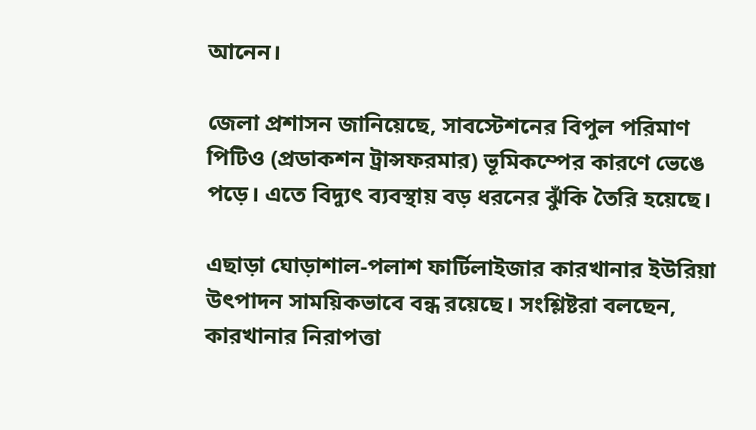আনেন।

জেলা প্রশাসন জানিয়েছে, সাবস্টেশনের বিপুল পরিমাণ পিটিও (প্রডাকশন ট্রান্সফরমার) ভূমিকম্পের কারণে ভেঙে পড়ে। এতে বিদ্যুৎ ব্যবস্থায় বড় ধরনের ঝুঁকি তৈরি হয়েছে।

এছাড়া ঘোড়াশাল-পলাশ ফার্টিলাইজার কারখানার ইউরিয়া উৎপাদন সাময়িকভাবে বন্ধ রয়েছে। সংশ্লিষ্টরা বলছেন, কারখানার নিরাপত্তা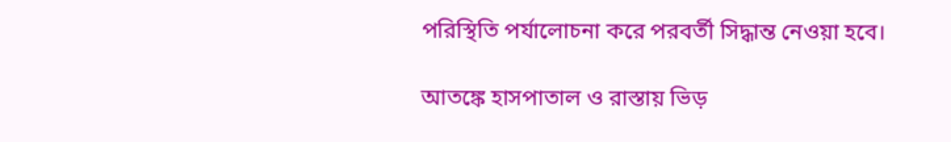পরিস্থিতি পর্যালোচনা করে পরবর্তী সিদ্ধান্ত নেওয়া হবে।

আতঙ্কে হাসপাতাল ও রাস্তায় ভিড়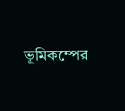ভূমিকম্পের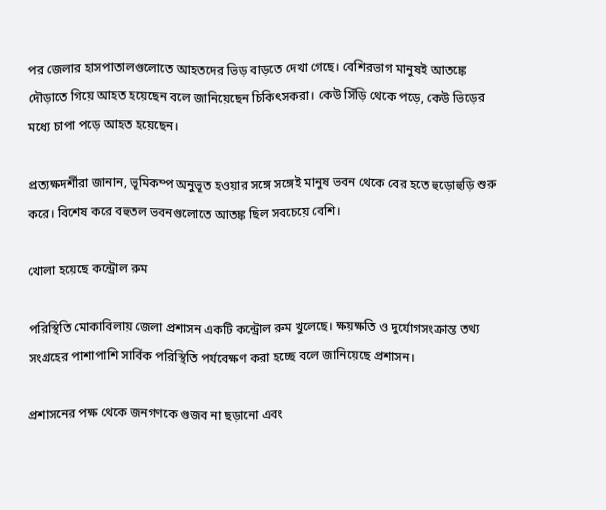পর জেলার হাসপাতালগুলোতে আহতদের ভিড় বাড়তে দেখা গেছে। বেশিরভাগ মানুষই আতঙ্কে দৌড়াতে গিয়ে আহত হয়েছেন বলে জানিয়েছেন চিকিৎসকরা। কেউ সিঁড়ি থেকে পড়ে, কেউ ভিড়ের মধ্যে চাপা পড়ে আহত হয়েছেন।

প্রত্যক্ষদর্শীরা জানান, ভূমিকম্প অনুভূত হওয়ার সঙ্গে সঙ্গেই মানুষ ভবন থেকে বের হতে হুড়োহুড়ি শুরু করে। বিশেষ করে বহুতল ভবনগুলোতে আতঙ্ক ছিল সবচেয়ে বেশি।

খোলা হয়েছে কন্ট্রোল রুম

পরিস্থিতি মোকাবিলায় জেলা প্রশাসন একটি কন্ট্রোল রুম খুলেছে। ক্ষয়ক্ষতি ও দুর্যোগসংক্রান্ত তথ্য সংগ্রহের পাশাপাশি সার্বিক পরিস্থিতি পর্যবেক্ষণ করা হচ্ছে বলে জানিয়েছে প্রশাসন।

প্রশাসনের পক্ষ থেকে জনগণকে গুজব না ছড়ানো এবং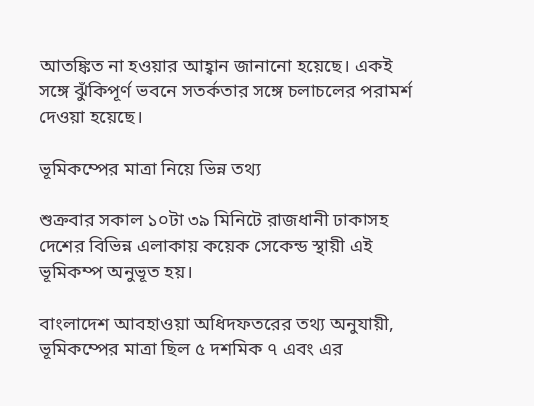আতঙ্কিত না হওয়ার আহ্বান জানানো হয়েছে। একই সঙ্গে ঝুঁকিপূর্ণ ভবনে সতর্কতার সঙ্গে চলাচলের পরামর্শ দেওয়া হয়েছে।

ভূমিকম্পের মাত্রা নিয়ে ভিন্ন তথ্য

শুক্রবার সকাল ১০টা ৩৯ মিনিটে রাজধানী ঢাকাসহ দেশের বিভিন্ন এলাকায় কয়েক সেকেন্ড স্থায়ী এই ভূমিকম্প অনুভূত হয়।

বাংলাদেশ আবহাওয়া অধিদফতরের তথ্য অনুযায়ী, ভূমিকম্পের মাত্রা ছিল ৫ দশমিক ৭ এবং এর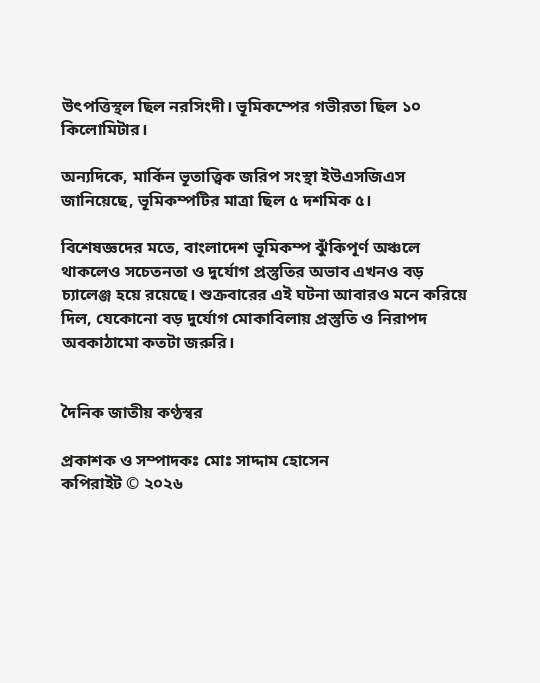উৎপত্তিস্থল ছিল নরসিংদী। ভূমিকম্পের গভীরতা ছিল ১০ কিলোমিটার।

অন্যদিকে, মার্কিন ভূতাত্ত্বিক জরিপ সংস্থা ইউএসজিএস জানিয়েছে, ভূমিকম্পটির মাত্রা ছিল ৫ দশমিক ৫।

বিশেষজ্ঞদের মতে, বাংলাদেশ ভূমিকম্প ঝুঁকিপূর্ণ অঞ্চলে থাকলেও সচেতনতা ও দুর্যোগ প্রস্তুতির অভাব এখনও বড় চ্যালেঞ্জ হয়ে রয়েছে। শুক্রবারের এই ঘটনা আবারও মনে করিয়ে দিল, যেকোনো বড় দুর্যোগ মোকাবিলায় প্রস্তুতি ও নিরাপদ অবকাঠামো কতটা জরুরি।


দৈনিক জাতীয় কণ্ঠস্বর

প্রকাশক ও সম্পাদকঃ মোঃ সাদ্দাম হোসেন
কপিরাইট © ২০২৬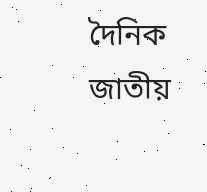দৈনিক জাতীয়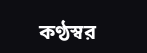কণ্ঠস্বর